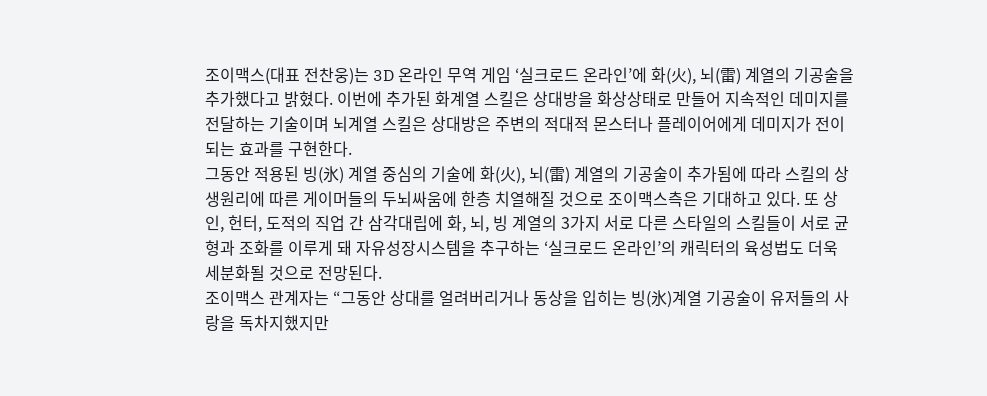조이맥스(대표 전찬웅)는 3D 온라인 무역 게임 ‘실크로드 온라인’에 화(火), 뇌(雷) 계열의 기공술을 추가했다고 밝혔다. 이번에 추가된 화계열 스킬은 상대방을 화상상태로 만들어 지속적인 데미지를 전달하는 기술이며 뇌계열 스킬은 상대방은 주변의 적대적 몬스터나 플레이어에게 데미지가 전이되는 효과를 구현한다.
그동안 적용된 빙(氷) 계열 중심의 기술에 화(火), 뇌(雷) 계열의 기공술이 추가됨에 따라 스킬의 상생원리에 따른 게이머들의 두뇌싸움에 한층 치열해질 것으로 조이맥스측은 기대하고 있다. 또 상인, 헌터, 도적의 직업 간 삼각대립에 화, 뇌, 빙 계열의 3가지 서로 다른 스타일의 스킬들이 서로 균형과 조화를 이루게 돼 자유성장시스템을 추구하는 ‘실크로드 온라인’의 캐릭터의 육성법도 더욱 세분화될 것으로 전망된다.
조이맥스 관계자는 “그동안 상대를 얼려버리거나 동상을 입히는 빙(氷)계열 기공술이 유저들의 사랑을 독차지했지만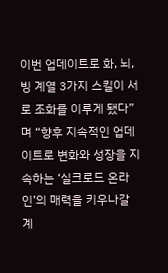이번 업데이트로 화, 뇌, 빙 계열 3가지 스킬이 서로 조화를 이루게 됐다”며 “향후 지속적인 업데이트로 변화와 성장을 지속하는 ‘실크로드 온라인’의 매력을 키우나갈 계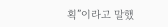획”이라고 말했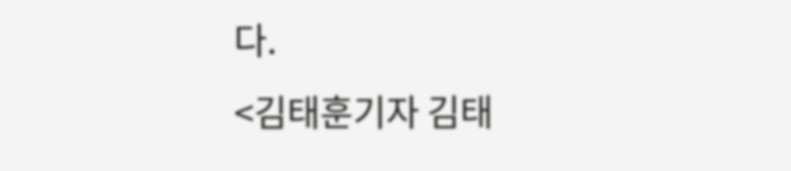다.
<김태훈기자 김태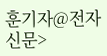훈기자@전자신문>